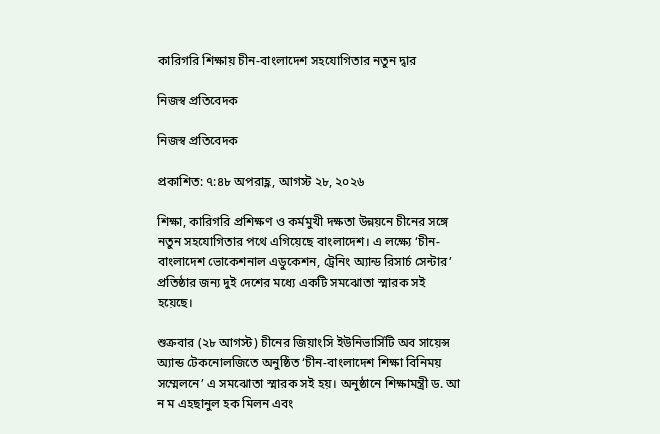কারিগরি শিক্ষায় চীন-বাংলাদেশ সহযোগিতার নতুন দ্বার

নিজস্ব প্রতিবেদক

নিজস্ব প্রতিবেদক

প্রকাশিত: ৭:৪৮ অপরাহ্ণ, আগস্ট ২৮, ২০২৬

শিক্ষা, কারিগরি প্রশিক্ষণ ও কর্মমুখী দক্ষতা উন্নয়নে চীনের সঙ্গে নতুন সহযোগিতার পথে এগিয়েছে বাংলাদেশ। এ লক্ষ্যে ‘চীন-বাংলাদেশ ভোকেশনাল এডুকেশন, ট্রেনিং অ্যান্ড রিসার্চ সেন্টার’ প্রতিষ্ঠার জন্য দুই দেশের মধ্যে একটি সমঝোতা স্মারক সই হয়েছে।

শুক্রবার (২৮ আগস্ট) চীনের জিয়াংসি ইউনিভার্সিটি অব সায়েন্স অ্যান্ড টেকনোলজিতে অনুষ্ঠিত ‘চীন-বাংলাদেশ শিক্ষা বিনিময় সম্মেলনে’ এ সমঝোতা স্মারক সই হয়। অনুষ্ঠানে শিক্ষামন্ত্রী ড. আ ন ম এহছানুল হক মিলন এবং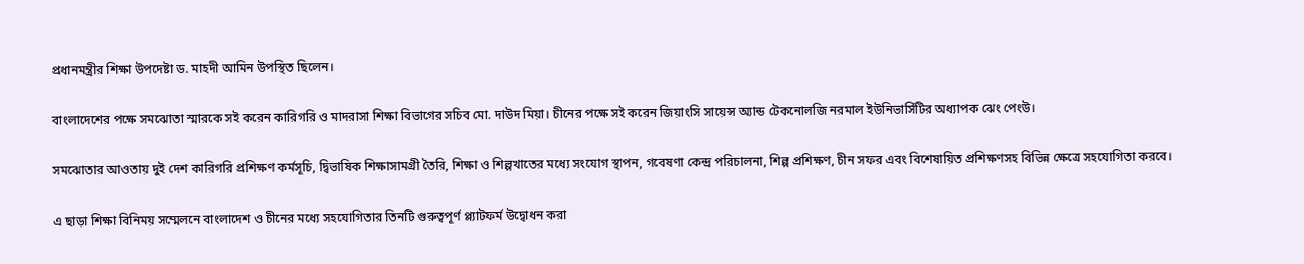প্রধানমন্ত্রীর শিক্ষা উপদেষ্টা ড. মাহদী আমিন উপস্থিত ছিলেন।

বাংলাদেশের পক্ষে সমঝোতা স্মারকে সই করেন কারিগরি ও মাদরাসা শিক্ষা বিভাগের সচিব মো. দাউদ মিয়া। চীনের পক্ষে সই করেন জিয়াংসি সায়েন্স অ্যান্ড টেকনোলজি নরমাল ইউনিভার্সিটির অধ্যাপক ঝেং পেংউ।

সমঝোতার আওতায় দুই দেশ কারিগরি প্রশিক্ষণ কর্মসূচি, দ্বিভাষিক শিক্ষাসামগ্রী তৈরি, শিক্ষা ও শিল্পখাতের মধ্যে সংযোগ স্থাপন, গবেষণা কেন্দ্র পরিচালনা, শিল্প প্রশিক্ষণ, চীন সফর এবং বিশেষায়িত প্রশিক্ষণসহ বিভিন্ন ক্ষেত্রে সহযোগিতা করবে।

এ ছাড়া শিক্ষা বিনিময় সম্মেলনে বাংলাদেশ ও চীনের মধ্যে সহযোগিতার তিনটি গুরুত্বপূর্ণ প্ল্যাটফর্ম উদ্বোধন করা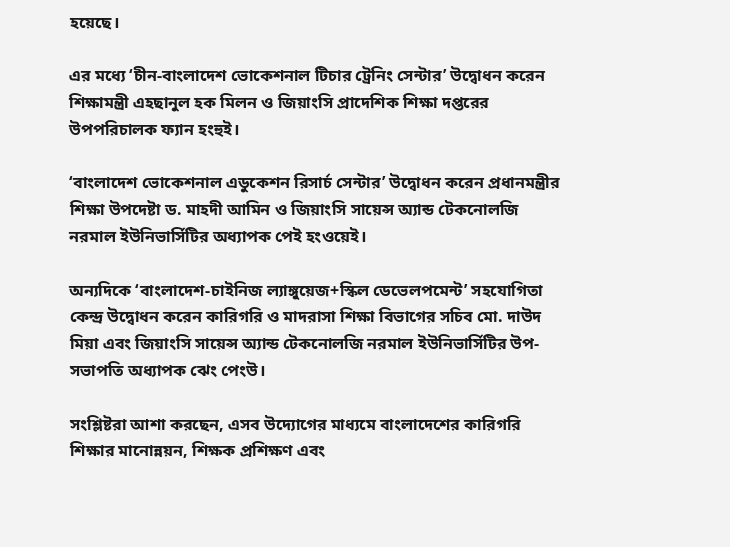হয়েছে।

এর মধ্যে ‘চীন-বাংলাদেশ ভোকেশনাল টিচার ট্রেনিং সেন্টার’ উদ্বোধন করেন শিক্ষামন্ত্রী এহছানুল হক মিলন ও জিয়াংসি প্রাদেশিক শিক্ষা দপ্তরের উপপরিচালক ফ্যান হংহুই।

‘বাংলাদেশ ভোকেশনাল এডুকেশন রিসার্চ সেন্টার’ উদ্বোধন করেন প্রধানমন্ত্রীর শিক্ষা উপদেষ্টা ড. মাহদী আমিন ও জিয়াংসি সায়েন্স অ্যান্ড টেকনোলজি নরমাল ইউনিভার্সিটির অধ্যাপক পেই হংওয়েই।

অন্যদিকে ‘বাংলাদেশ-চাইনিজ ল্যাঙ্গুয়েজ+স্কিল ডেভেলপমেন্ট’ সহযোগিতা কেন্দ্র উদ্বোধন করেন কারিগরি ও মাদরাসা শিক্ষা বিভাগের সচিব মো. দাউদ মিয়া এবং জিয়াংসি সায়েন্স অ্যান্ড টেকনোলজি নরমাল ইউনিভার্সিটির উপ-সভাপতি অধ্যাপক ঝেং পেংউ।

সংশ্লিষ্টরা আশা করছেন, এসব উদ্যোগের মাধ্যমে বাংলাদেশের কারিগরি শিক্ষার মানোন্নয়ন, শিক্ষক প্রশিক্ষণ এবং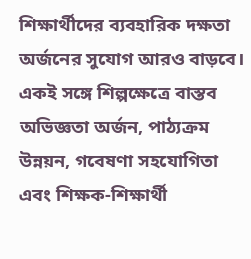শিক্ষার্থীদের ব্যবহারিক দক্ষতা অর্জনের সুযোগ আরও বাড়বে। একই সঙ্গে শিল্পক্ষেত্রে বাস্তব অভিজ্ঞতা অর্জন, পাঠ্যক্রম উন্নয়ন, গবেষণা সহযোগিতা এবং শিক্ষক-শিক্ষার্থী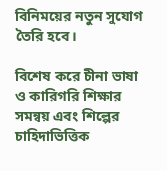বিনিময়ের নতুন সুযোগ তৈরি হবে।

বিশেষ করে চীনা ভাষা ও কারিগরি শিক্ষার সমন্বয় এবং শিল্পের চাহিদাভিত্তিক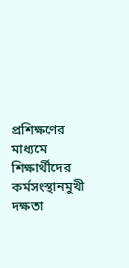প্রশিক্ষণের মাধ্যমে শিক্ষার্থীদের কর্মসংস্থানমুখী দক্ষতা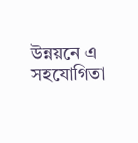উন্নয়নে এ সহযোগিতা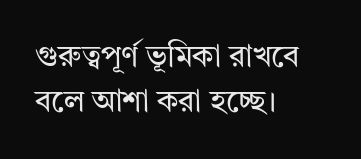গুরুত্বপূর্ণ ভূমিকা রাখবে বলে আশা করা হচ্ছে।